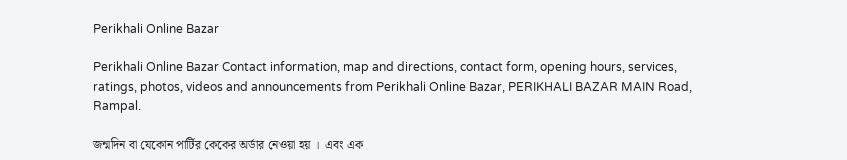Perikhali Online Bazar

Perikhali Online Bazar Contact information, map and directions, contact form, opening hours, services, ratings, photos, videos and announcements from Perikhali Online Bazar, PERIKHALI BAZAR MAIN Road, Rampal.

জন্মদিন বা যেকোন পার্টির কেকের অর্ডার নেওয়া হয় ।  এবং এক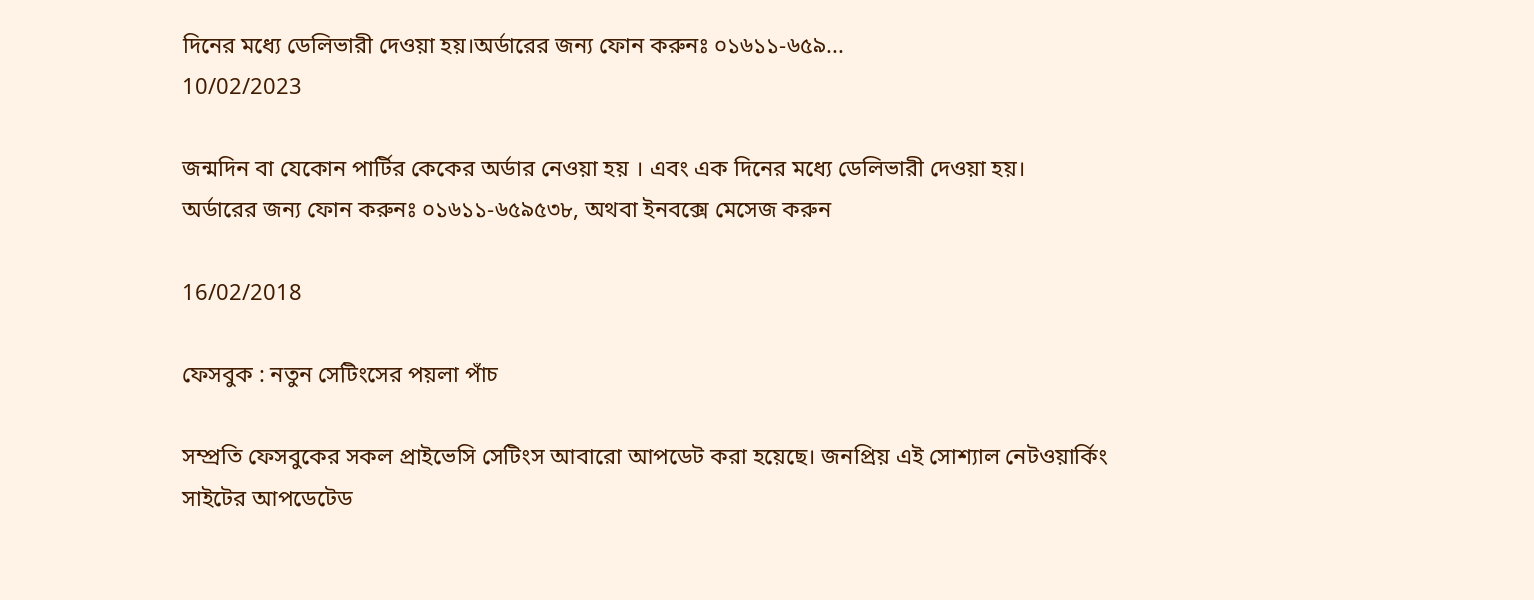দিনের মধ্যে ডেলিভারী দেওয়া হয়।অর্ডারের জন্য ফোন করুনঃ ০১৬১১-৬৫৯...
10/02/2023

জন্মদিন বা যেকোন পার্টির কেকের অর্ডার নেওয়া হয় । এবং এক দিনের মধ্যে ডেলিভারী দেওয়া হয়।
অর্ডারের জন্য ফোন করুনঃ ০১৬১১-৬৫৯৫৩৮, অথবা ইনবক্সে মেসেজ করুন

16/02/2018

ফেসবুক : নতুন সেটিংসের পয়লা পাঁচ

সম্প্রতি ফেসবুকের সকল প্রাইভেসি সেটিংস আবারো আপডেট করা হয়েছে। জনপ্রিয় এই সোশ্যাল নেটওয়ার্কিং সাইটের আপডেটেড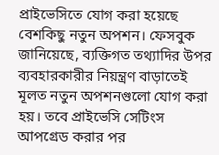প্রাইভেসিতে যোগ করা হয়েছে বেশকিছু নতুন অপশন। ফেসবুক জানিয়েছে, ব্যক্তিগত তথ্যাদির উপর ব্যবহারকারীর নিয়ন্ত্রণ বাড়াতেই মূলত নতুন অপশনগুলো যোগ করা হয়। তবে প্রাইভেসি সেটিংস আপগ্রেড করার পর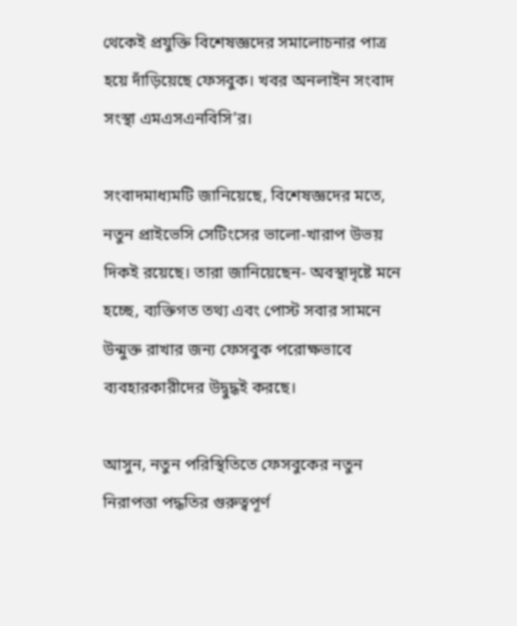থেকেই প্রযুক্তি বিশেষজ্ঞদের সমালোচনার পাত্র হয়ে দাঁড়িয়েছে ফেসবুক। খবর অনলাইন সংবাদ সংস্থা এমএসএনবিসি’র।

সংবাদমাধ্যমটি জানিয়েছে, বিশেষজ্ঞদের মতে, নতুন প্রাইভেসি সেটিংসের ভালো-খারাপ উভয় দিকই রয়েছে। তারা জানিয়েছেন- অবস্থাদৃষ্টে মনে হচ্ছে, ব্যক্তিগত তথ্য এবং পোস্ট সবার সামনে উন্মুক্ত রাখার জন্য ফেসবুক পরোক্ষভাবে ব্যবহারকারীদের উদ্বুদ্ধই করছে।

আসুন, নতুন পরিস্থিতিতে ফেসবুকের নতুন নিরাপত্তা পদ্ধতির গুরুত্বপূর্ণ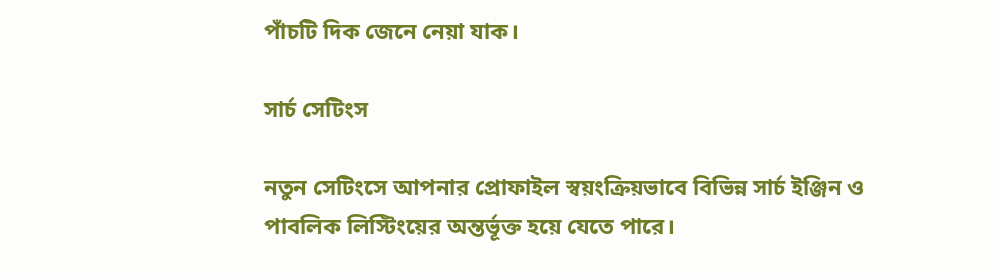পাঁচটি দিক জেনে নেয়া যাক।

সার্চ সেটিংস

নতুন সেটিংসে আপনার প্রোফাইল স্বয়ংক্রিয়ভাবে বিভিন্ন সার্চ ইঞ্জিন ও পাবলিক লিস্টিংয়ের অন্তর্ভূক্ত হয়ে যেতে পারে।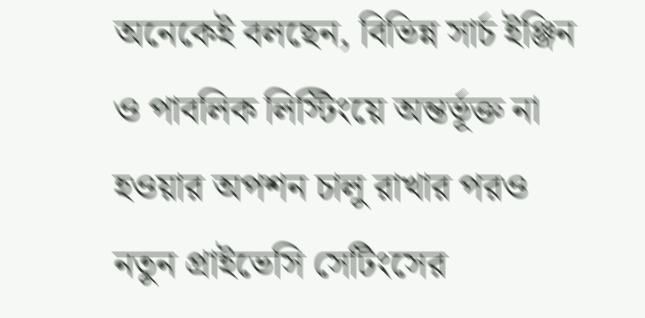অনেকেই বলছেন, বিভিন্ন সার্চ ইঞ্জিন ও পাবলিক লিস্টিংয়ে অন্তর্ভূক্ত না হওয়ার অপশন চালু রাখার পরও নতুন প্রাইভেসি সেটিংসের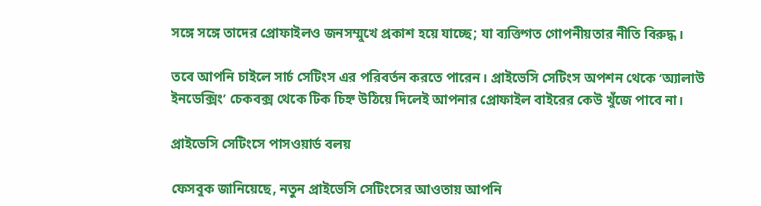সঙ্গে সঙ্গে তাদের প্রোফাইলও জনসম্মুখে প্রকাশ হয়ে যাচ্ছে; যা ব্যক্তিগত গোপনীয়তার নীতি বিরুদ্ধ।

তবে আপনি চাইলে সার্চ সেটিংস এর পরিবর্তন করতে পারেন। প্রাইভেসি সেটিংস অপশন থেকে ‘অ্যালাউ ইনডেক্সিং’ চেকবক্স থেকে টিক চিহ্ন উঠিয়ে দিলেই আপনার প্রোফাইল বাইরের কেউ খুঁজে পাবে না।

প্রাইভেসি সেটিংসে পাসওয়ার্ড বলয়

ফেসবুক জানিয়েছে, নতুন প্রাইভেসি সেটিংসের আওতায় আপনি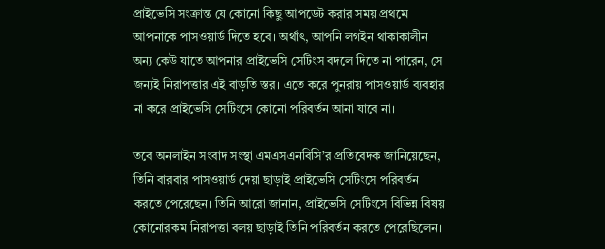প্রাইভেসি সংক্রান্ত যে কোনো কিছু আপডেট করার সময় প্রথমে আপনাকে পাসওয়ার্ড দিতে হবে। অর্থাৎ, আপনি লগইন থাকাকালীন অন্য কেউ যাতে আপনার প্রাইভেসি সেটিংস বদলে দিতে না পারেন, সে জন্যই নিরাপত্তার এই বাড়তি স্তর। এতে করে পুনরায় পাসওয়ার্ড ব্যবহার না করে প্রাইভেসি সেটিংসে কোনো পরিবর্তন আনা যাবে না।

তবে অনলাইন সংবাদ সংস্থা এমএসএনবিসি’র প্রতিবেদক জানিয়েছেন, তিনি বারবার পাসওয়ার্ড দেয়া ছাড়াই প্রাইভেসি সেটিংসে পরিবর্তন করতে পেরেছেন। তিনি আরো জানান, প্রাইভেসি সেটিংসে বিভিন্ন বিষয় কোনোরকম নিরাপত্তা বলয় ছাড়াই তিনি পরিবর্তন করতে পেরেছিলেন।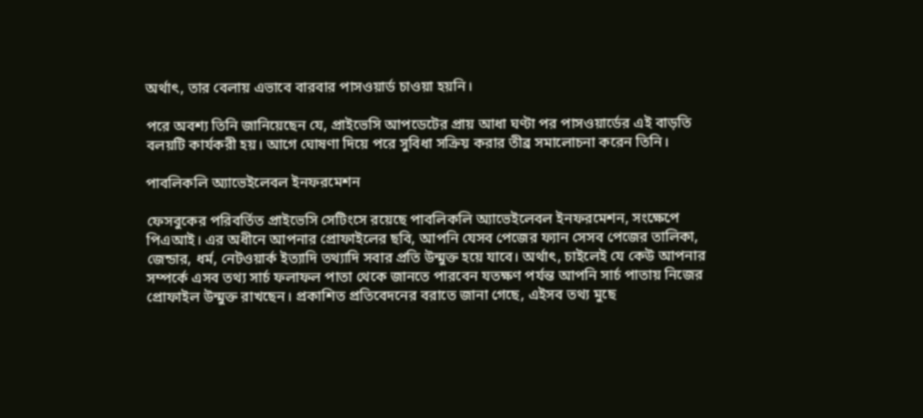অর্থাৎ, তার বেলায় এভাবে বারবার পাসওয়ার্ড চাওয়া হয়নি।

পরে অবশ্য তিনি জানিয়েছেন যে, প্রাইভেসি আপডেটের প্রায় আধা ঘণ্টা পর পাসওয়ার্ডের এই বাড়তি বলয়টি কার্যকরী হয়। আগে ঘোষণা দিয়ে পরে সুবিধা সক্রিয় করার তীব্র সমালোচনা করেন তিনি।

পাবলিকলি অ্যাভেইলেবল ইনফরমেশন

ফেসবুকের পরিবর্তিত প্রাইভেসি সেটিংসে রয়েছে পাবলিকলি অ্যাভেইলেবল ইনফরমেশন, সংক্ষেপে পিএআই। এর অধীনে আপনার প্রোফাইলের ছবি, আপনি যেসব পেজের ফ্যান সেসব পেজের তালিকা, জেন্ডার, ধর্ম, নেটওয়ার্ক ইত্যাদি তথ্যাদি সবার প্রতি উন্মুক্ত হয়ে যাবে। অর্থাৎ, চাইলেই যে কেউ আপনার সম্পর্কে এসব তথ্য সার্চ ফলাফল পাতা থেকে জানতে পারবেন যতক্ষণ পর্যন্ত আপনি সার্চ পাতায় নিজের প্রোফাইল উন্মুক্ত রাখছেন। প্রকাশিত প্রতিবেদনের বরাতে জানা গেছে, এইসব তথ্য মুছে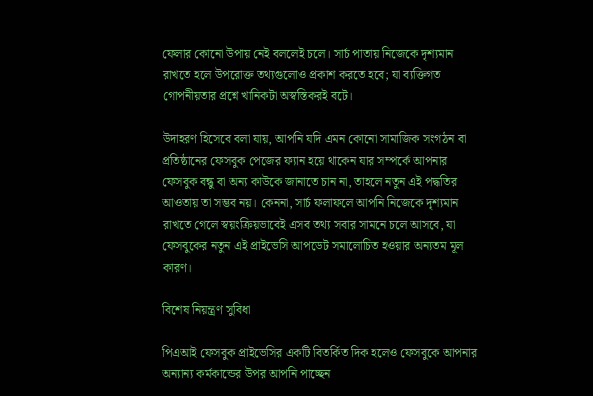ফেলার কোনো উপায় নেই বললেই চলে। সার্চ পাতায় নিজেকে দৃশ্যমান রাখতে হলে উপরোক্ত তথ্যগুলোও প্রকাশ করতে হবে; যা ব্যক্তিগত গোপনীয়তার প্রশ্নে খানিকটা অস্বস্তিকরই বটে।

উদাহরণ হিসেবে বলা যায়, আপনি যদি এমন কোনো সামাজিক সংগঠন বা প্রতিষ্ঠানের ফেসবুক পেজের ফ্যান হয়ে থাকেন যার সম্পর্কে আপনার ফেসবুক বন্ধু বা অন্য কাউকে জানাতে চান না, তাহলে নতুন এই পদ্ধতির আওতায় তা সম্ভব নয়। কেননা, সার্চ ফলাফলে আপনি নিজেকে দৃশ্যমান রাখতে গেলে স্বয়ংক্রিয়ভাবেই এসব তথ্য সবার সামনে চলে আসবে, যা ফেসবুকের নতুন এই প্রাইভেসি আপডেট সমালোচিত হওয়ার অন্যতম মূল কারণ।

বিশেষ নিয়ন্ত্রণ সুবিধা

পিএআই ফেসবুক প্রাইভেসির একটি বিতর্কিত দিক হলেও ফেসবুকে আপনার অন্যান্য কর্মকান্ডের উপর আপনি পাচ্ছেন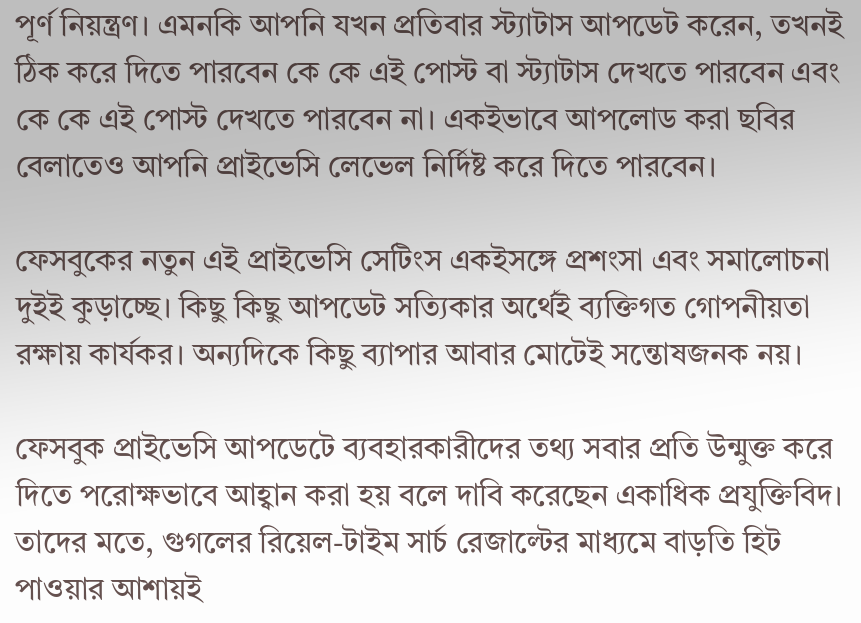পূর্ণ নিয়ন্ত্রণ। এমনকি আপনি যখন প্রতিবার স্ট্যাটাস আপডেট করেন, তখনই ঠিক করে দিতে পারবেন কে কে এই পোস্ট বা স্ট্যাটাস দেখতে পারবেন এবং কে কে এই পোস্ট দেখতে পারবেন না। একইভাবে আপলোড করা ছবির বেলাতেও আপনি প্রাইভেসি লেভেল নির্দিষ্ট করে দিতে পারবেন।

ফেসবুকের নতুন এই প্রাইভেসি সেটিংস একইসঙ্গে প্রশংসা এবং সমালোচনা দুইই কুড়াচ্ছে। কিছু কিছু আপডেট সত্যিকার অর্থেই ব্যক্তিগত গোপনীয়তা রক্ষায় কার্যকর। অন্যদিকে কিছু ব্যাপার আবার মোটেই সন্তোষজনক নয়।

ফেসবুক প্রাইভেসি আপডেটে ব্যবহারকারীদের তথ্য সবার প্রতি উন্মুক্ত করে দিতে পরোক্ষভাবে আহ্বান করা হয় বলে দাবি করেছেন একাধিক প্রযুক্তিবিদ। তাদের মতে, গুগলের রিয়েল-টাইম সার্চ রেজাল্টের মাধ্যমে বাড়তি হিট পাওয়ার আশায়ই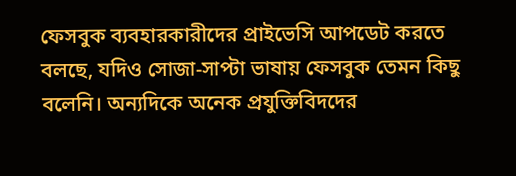ফেসবুক ব্যবহারকারীদের প্রাইভেসি আপডেট করতে বলছে, যদিও সোজা-সাপ্টা ভাষায় ফেসবুক তেমন কিছু বলেনি। অন্যদিকে অনেক প্রযুক্তিবিদদের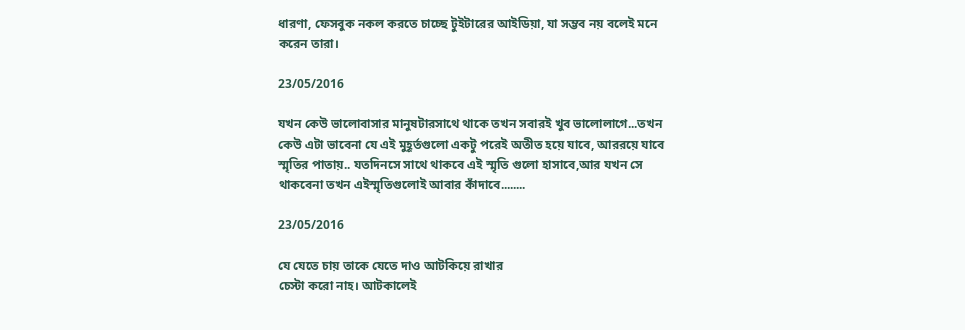ধারণা, ফেসবুক নকল করতে চাচ্ছে টুইটারের আইডিয়া, যা সম্ভব নয় বলেই মনে করেন তারা।

23/05/2016

যখন কেউ ভালোবাসার মানুষটারসাথে থাকে তখন সবারই খুব ভালোলাগে...তখন কেউ এটা ভাবেনা যে এই মুহূর্তগুলো একটু পরেই অতীত হয়ে যাবে, আররয়ে যাবে স্মৃতির পাতায়.. যতদিনসে সাথে থাকবে এই স্মৃতি গুলো হাসাবে,আর যখন সে থাকবেনা তখন এইস্মৃতিগুলোই আবার কাঁদাবে........

23/05/2016

যে যেতে চায় তাকে যেতে দাও আটকিয়ে রাখার
চেস্টা করো নাহ। আটকালেই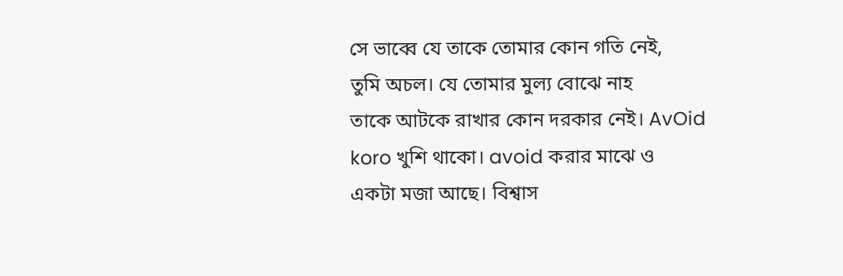সে ভাব্বে যে তাকে তোমার কোন গতি নেই,
তুমি অচল। যে তোমার মুল্য বোঝে নাহ
তাকে আটকে রাখার কোন দরকার নেই। AvOid
koro খুশি থাকো। avoid করার মাঝে ও
একটা মজা আছে। বিশ্বাস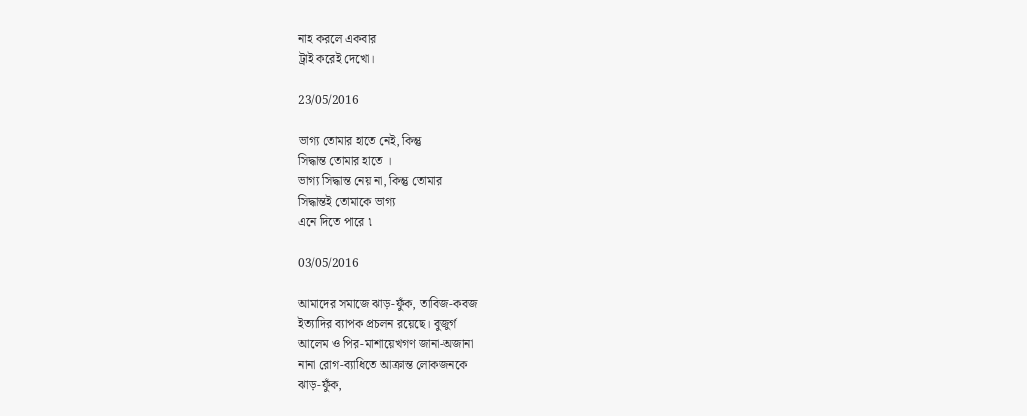নাহ করলে একবার
ট্রাই করেই দেখো।

23/05/2016

ভাগ্য তোমার হাতে নেই, কিন্তু
সিদ্ধান্ত তোমার হাতে ।
ভাগ্য সিদ্ধান্ত নেয় না, কিন্তু তোমার
সিদ্ধান্তই তোমাকে ভাগ্য
এনে দিতে পারে ৷

03/05/2016

আমাদের সমাজে ঝাড়-ফুঁক, তাবিজ-কবজ
ইত্যাদির ব্যাপক প্রচলন রয়েছে। বুজুর্গ
আলেম ও পির-মাশায়েখগণ জানা-অজানা
নানা রোগ-ব্যাধিতে আক্রান্ত লোকজনকে
ঝাড়-ফুঁক,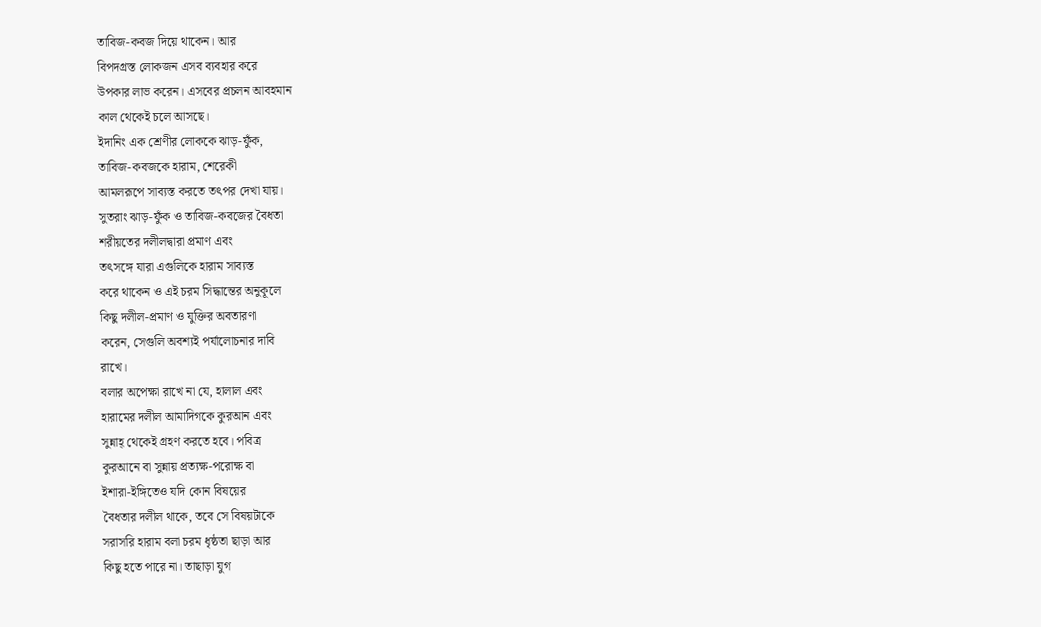তাবিজ-কবজ দিয়ে থাকেন। আর
বিপদগ্রস্ত লোকজন এসব ব্যবহার করে
উপকার লাভ করেন। এসবের প্রচলন আবহমান
কাল থেকেই চলে আসছে।
ইদানিং এক শ্রেণীর লোককে ঝাড়-ফুঁক,
তাবিজ-কবজকে হারাম, শেরেকী
আমলরূপে সাব্যস্ত করতে তৎপর দেখা যায়।
সুতরাং ঝাড়-ফুঁক ও তাবিজ-কবজের বৈধতা
শরীয়তের দলীলদ্বারা প্রমাণ এবং
তৎসঙ্গে যারা এগুলিকে হারাম সাব্যস্ত
করে থাকেন ও এই চরম সিদ্ধান্তের অনুকূলে
কিছু দলীল-প্রমাণ ও যুক্তির অবতারণা
করেন, সেগুলি অবশ্যই পর্যালোচনার দাবি
রাখে।
বলার অপেক্ষা রাখে না যে, হালাল এবং
হারামের দলীল আমাদিগকে কুরআন এবং
সুন্নাহ্ থেকেই গ্রহণ করতে হবে। পবিত্র
কুরআনে বা সুন্নায় প্রত্যক্ষ-পরোক্ষ বা
ইশারা-ইঙ্গিতেও যদি কোন বিষয়ের
বৈধতার দলীল থাকে, তবে সে বিষয়টাকে
সরাসরি হারাম বলা চরম ধৃষ্ঠতা ছাড়া আর
কিছু হতে পারে না। তাছাড়া যুগ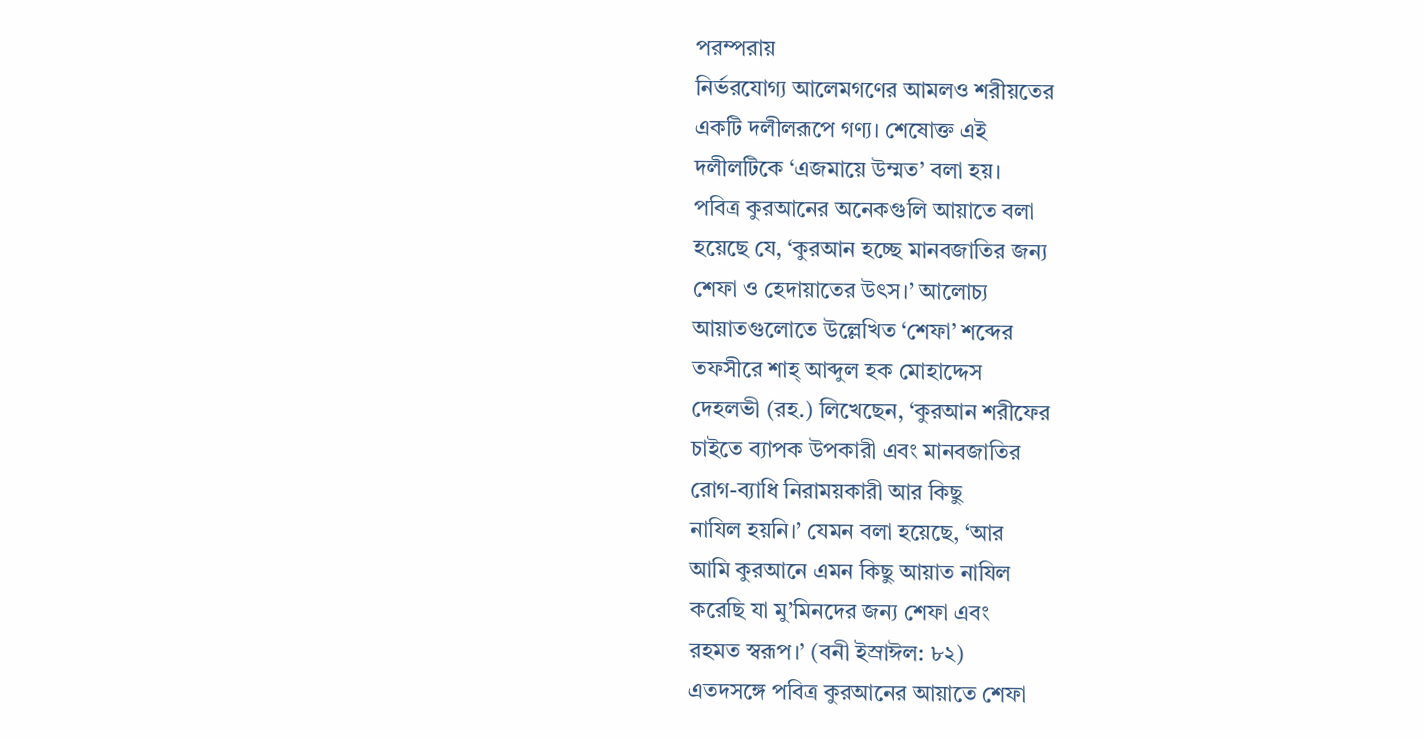পরম্পরায়
নির্ভরযোগ্য আলেমগণের আমলও শরীয়তের
একটি দলীলরূপে গণ্য। শেষোক্ত এই
দলীলটিকে ‘এজমায়ে উম্মত’ বলা হয়।
পবিত্র কুরআনের অনেকগুলি আয়াতে বলা
হয়েছে যে, ‘কুরআন হচ্ছে মানবজাতির জন্য
শেফা ও হেদায়াতের উৎস।’ আলোচ্য
আয়াতগুলোতে উল্লেখিত ‘শেফা’ শব্দের
তফসীরে শাহ্ আব্দুল হক মোহাদ্দেস
দেহলভী (রহ.) লিখেছেন, ‘কুরআন শরীফের
চাইতে ব্যাপক উপকারী এবং মানবজাতির
রোগ-ব্যাধি নিরাময়কারী আর কিছু
নাযিল হয়নি।’ যেমন বলা হয়েছে, ‘আর
আমি কুরআনে এমন কিছু আয়াত নাযিল
করেছি যা মু’মিনদের জন্য শেফা এবং
রহমত স্বরূপ।’ (বনী ইস্রাঈল: ৮২)
এতদসঙ্গে পবিত্র কুরআনের আয়াতে শেফা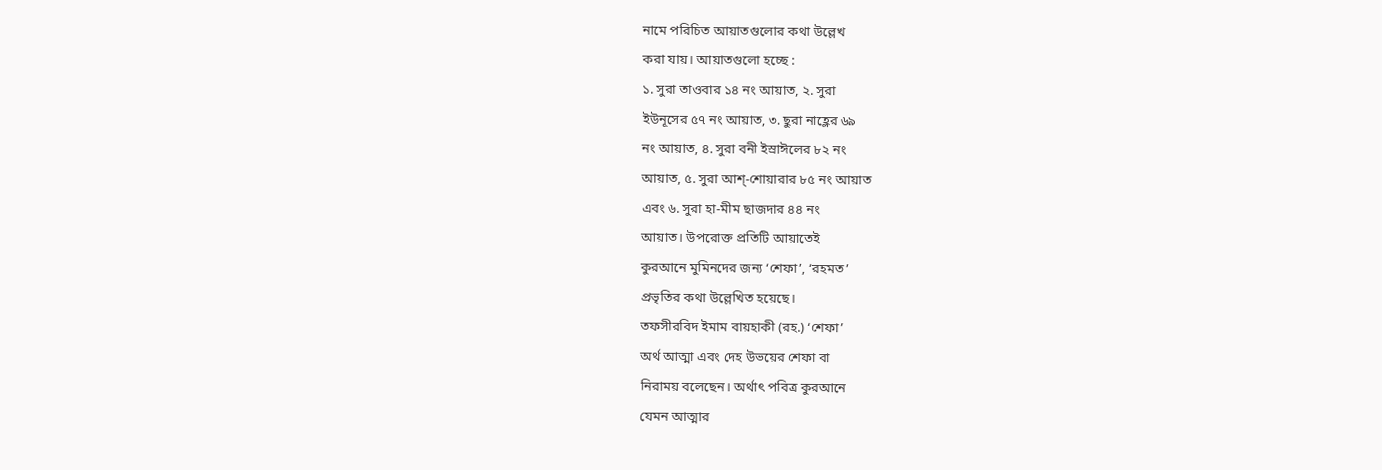নামে পরিচিত আয়াতগুলোর কথা উল্লেখ
করা যায়। আয়াতগুলো হচ্ছে :
১. সুরা তাওবার ১৪ নং আয়াত, ২. সুরা
ইউনূসের ৫৭ নং আয়াত, ৩. ছুরা নাহ্লের ৬৯
নং আয়াত, ৪. সুরা বনী ইস্রাঈলের ৮২ নং
আয়াত, ৫. সুরা আশ্-শোয়ারার ৮৫ নং আয়াত
এবং ৬. সুরা হা-মীম ছাজদার ৪৪ নং
আয়াত। উপরোক্ত প্রতিটি আয়াতেই
কুরআনে মুমিনদের জন্য ‘শেফা’, ‘রহমত’
প্রভৃতির কথা উল্লেখিত হয়েছে।
তফসীরবিদ ইমাম বায়হাকী (রহ.) ‘শেফা’
অর্থ আত্মা এবং দেহ উভয়ের শেফা বা
নিরাময় বলেছেন। অর্থাৎ পবিত্র কুরআনে
যেমন আত্মার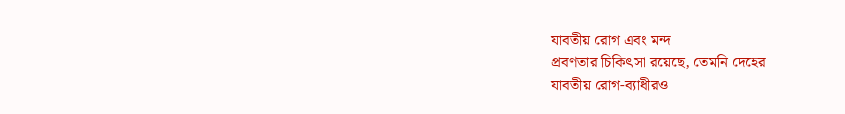যাবতীয় রোগ এবং মন্দ
প্রবণতার চিকিৎসা রয়েছে, তেমনি দেহের
যাবতীয় রোগ-ব্যাধীরও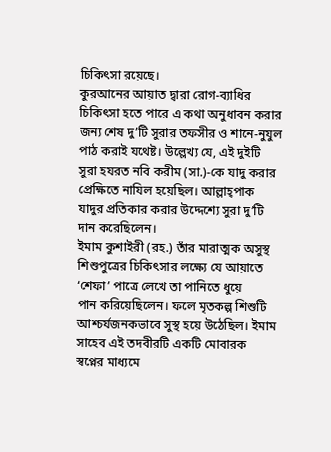চিকিৎসা রয়েছে।
কুরআনের আয়াত দ্বারা রোগ-ব্যাধির
চিকিৎসা হতে পারে এ কথা অনুধাবন করার
জন্য শেষ দু’টি সুরার তফসীর ও শানে-নুযুল
পাঠ করাই যথেষ্ট। উল্লেখ্য যে, এই দুইটি
সুরা হযরত নবি করীম (সা.)-কে যাদু করার
প্রেক্ষিতে নাযিল হয়েছিল। আল্লাহ্পাক
যাদুর প্রতিকার করার উদ্দেশ্যে সুরা দু’টি
দান করেছিলেন।
ইমাম কুশাইরী (রহ.) তাঁর মারাত্মক অসুস্থ
শিশুপুত্রের চিকিৎসার লক্ষ্যে যে আয়াতে
‘শেফা’ পাত্রে লেখে তা পানিতে ধুয়ে
পান করিয়েছিলেন। ফলে মৃতকল্প শিশুটি
আশ্চর্যজনকভাবে সুস্থ হয়ে উঠেছিল। ইমাম
সাহেব এই তদবীরটি একটি মোবারক
স্বপ্নের মাধ্যমে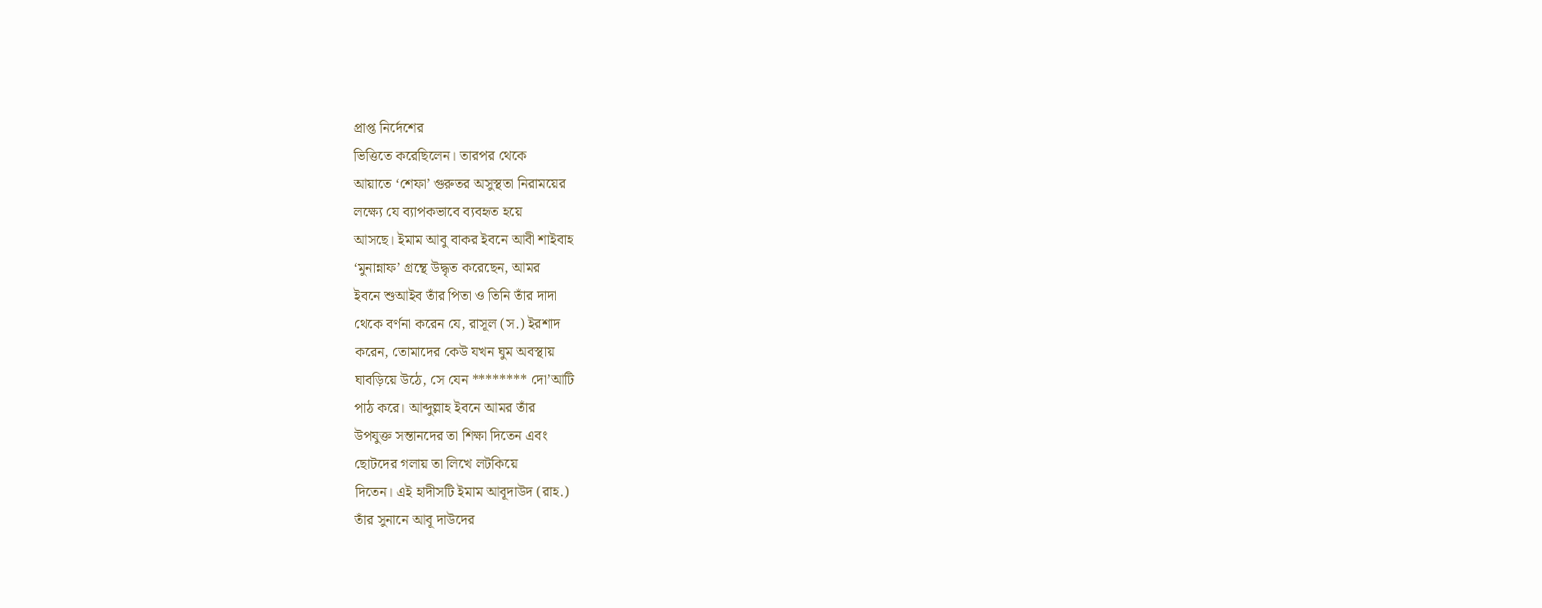প্রাপ্ত নির্দেশের
ভিত্তিতে করেছিলেন। তারপর থেকে
আয়াতে ‘শেফা’ গুরুতর অসুস্থতা নিরাময়ের
লক্ষ্যে যে ব্যাপকভাবে ব্যবহৃত হয়ে
আসছে। ইমাম আবু বাকর ইবনে আবী শাইবাহ
‘মুনান্নাফ’ গ্রন্থে উদ্ধৃত করেছেন, আমর
ইবনে শুআইব তাঁর পিতা ও তিনি তাঁর দাদা
থেকে বর্ণনা করেন যে, রাসূল (স.) ইরশাদ
করেন, তোমাদের কেউ যখন ঘুম অবস্থায়
ঘাবড়িয়ে উঠে, সে যেন ******** দো’আটি
পাঠ করে। আব্দুল্লাহ ইবনে আমর তাঁর
উপযুক্ত সন্তানদের তা শিক্ষা দিতেন এবং
ছোটদের গলায় তা লিখে লটকিয়ে
দিতেন। এই হাদীসটি ইমাম আবূদাউদ (রাহ.)
তাঁর সুনানে আবূ দাউদের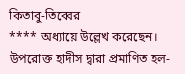কিতাবু-তিব্বের
**** অধ্যায়ে উল্লেখ করেছেন।
উপরোক্ত হাদীস দ্বারা প্রমাণিত হল-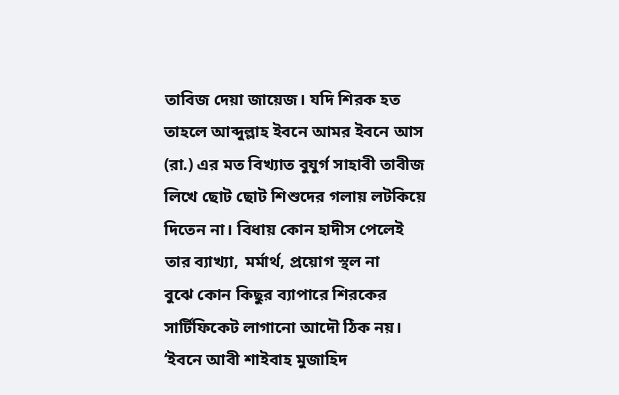তাবিজ দেয়া জায়েজ। যদি শিরক হত
তাহলে আব্দুল্লাহ ইবনে আমর ইবনে আস
(রা.) এর মত বিখ্যাত বুযুর্গ সাহাবী তাবীজ
লিখে ছোট ছোট শিশুদের গলায় লটকিয়ে
দিতেন না। বিধায় কোন হাদীস পেলেই
তার ব্যাখ্যা, মর্মার্থ, প্রয়োগ স্থল না
বুঝে কোন কিছুর ব্যাপারে শিরকের
সার্টিফিকেট লাগানো আদৌ ঠিক নয়।
‘ইবনে আবী শাইবাহ মুজাহিদ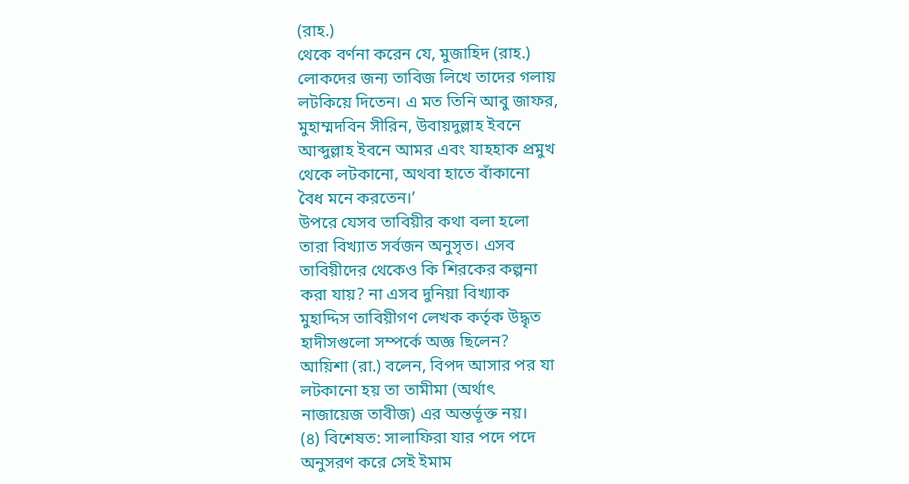(রাহ.)
থেকে বর্ণনা করেন যে, মুজাহিদ (রাহ.)
লোকদের জন্য তাবিজ লিখে তাদের গলায়
লটকিয়ে দিতেন। এ মত তিনি আবু জাফর,
মুহাম্মদবিন সীরিন, উবায়দুল্লাহ ইবনে
আব্দুল্লাহ ইবনে আমর এবং যাহহাক প্রমুখ
থেকে লটকানো, অথবা হাতে বাঁকানো
বৈধ মনে করতেন।’
উপরে যেসব তাবিয়ীর কথা বলা হলো
তারা বিখ্যাত সর্বজন অনুসৃত। এসব
তাবিয়ীদের থেকেও কি শিরকের কল্পনা
করা যায়? না এসব দুনিয়া বিখ্যাক
মুহাদ্দিস তাবিয়ীগণ লেখক কর্তৃক উদ্ধৃত
হাদীসগুলো সম্পর্কে অজ্ঞ ছিলেন?
আয়িশা (রা.) বলেন, বিপদ আসার পর যা
লটকানো হয় তা তামীমা (অর্থাৎ
নাজায়েজ তাবীজ) এর অন্তর্ভূক্ত নয়।
(৪) বিশেষত: সালাফিরা যার পদে পদে
অনুসরণ করে সেই ইমাম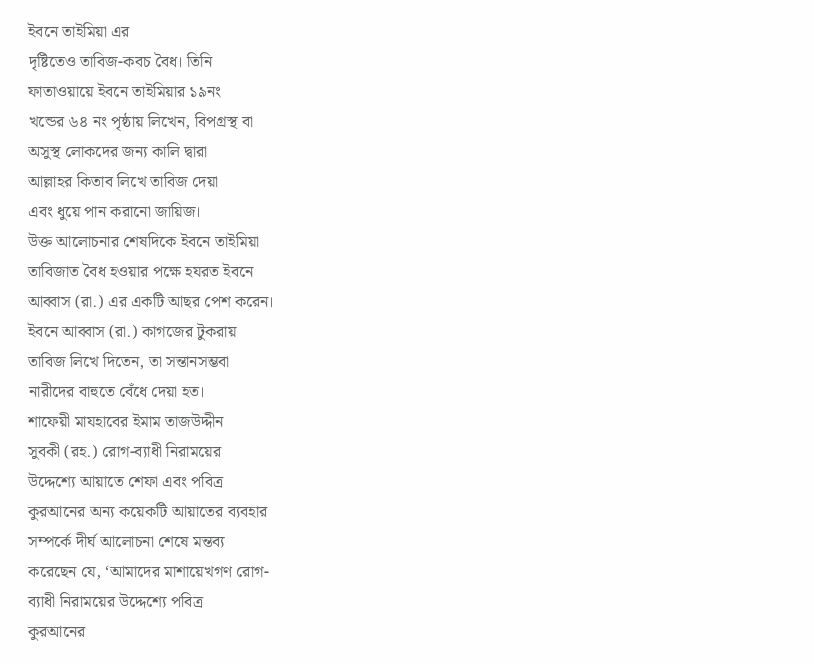ইবনে তাইমিয়া এর
দৃষ্টিতেও তাবিজ-কবচ বৈধ। তিনি
ফাতাওয়ায়ে ইবনে তাইমিয়ার ১৯নং
খন্ডের ৬৪ নং পৃষ্ঠায় লিখেন, বিপগ্রস্থ বা
অসুস্থ লোকদের জন্য কালি দ্বারা
আল্লাহর কিতাব লিখে তাবিজ দেয়া
এবং ধুয়ে পান করানো জায়িজ।
উক্ত আলোচনার শেষদিকে ইবনে তাইমিয়া
তাবিজাত বৈধ হওয়ার পক্ষে হযরত ইবনে
আব্বাস (রা.) এর একটি আছর পেশ করেন।
ইবনে আব্বাস (রা.) কাগজের টুকরায়
তাবিজ লিখে দিতেন, তা সন্তানসম্ভবা
নারীদের বাহুতে বেঁধে দেয়া হত।
শাফেয়ী মাযহাবের ইমাম তাজউদ্দীন
সুবকী (রহ.) রোগ-ব্যাধী নিরাময়ের
উদ্দেশ্যে আয়াতে শেফা এবং পবিত্র
কুরআনের অন্য কয়েকটি আয়াতের ব্যবহার
সম্পর্কে দীর্ঘ আলোচনা শেষে মন্তব্য
করেছেন যে, ‘আমাদের মাশায়েখগণ রোগ-
ব্যাধী নিরাময়ের উদ্দেশ্যে পবিত্র
কুরআনের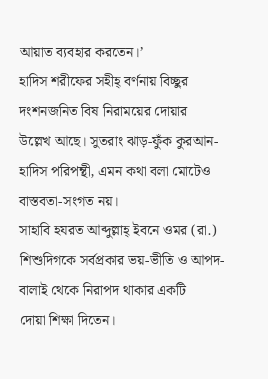আয়াত ব্যবহার করতেন।’
হাদিস শরীফের সহীহ্ বর্ণনায় বিচ্ছুর
দংশনজনিত বিষ নিরাময়ের দোয়ার
উল্লেখ আছে। সুতরাং ঝাড়-ফুঁক কুরআন-
হাদিস পরিপন্থী, এমন কথা বলা মোটেও
বাস্তবতা-সংগত নয়।
সাহাবি হযরত আব্দুল্লাহ্ ইবনে ওমর (রা.)
শিশুদিগকে সর্বপ্রকার ভয়-ভীতি ও আপদ-
বালাই থেকে নিরাপদ থাকার একটি
দোয়া শিক্ষা দিতেন।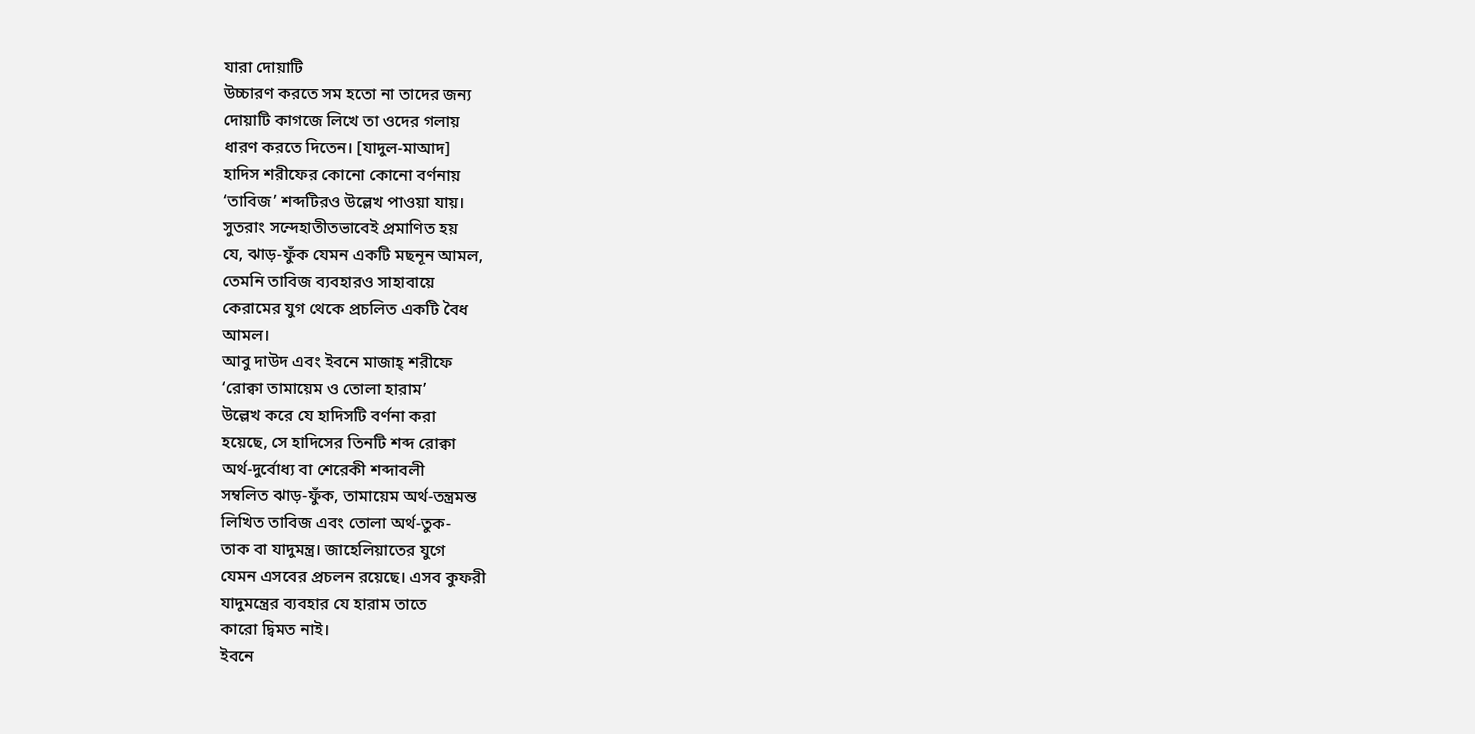যারা দোয়াটি
উচ্চারণ করতে সম হতো না তাদের জন্য
দোয়াটি কাগজে লিখে তা ওদের গলায়
ধারণ করতে দিতেন। [যাদুল-মাআদ]
হাদিস শরীফের কোনো কোনো বর্ণনায়
‘তাবিজ’ শব্দটিরও উল্লেখ পাওয়া যায়।
সুতরাং সন্দেহাতীতভাবেই প্রমাণিত হয়
যে, ঝাড়-ফুঁক যেমন একটি মছনূন আমল,
তেমনি তাবিজ ব্যবহারও সাহাবায়ে
কেরামের যুগ থেকে প্রচলিত একটি বৈধ
আমল।
আবু দাউদ এবং ইবনে মাজাহ্ শরীফে
‘রোক্বা তামায়েম ও তোলা হারাম’
উল্লেখ করে যে হাদিসটি বর্ণনা করা
হয়েছে, সে হাদিসের তিনটি শব্দ রোক্বা
অর্থ-দুর্বোধ্য বা শেরেকী শব্দাবলী
সম্বলিত ঝাড়-ফুঁক, তামায়েম অর্থ-তন্ত্রমন্ত
লিখিত তাবিজ এবং তোলা অর্থ-তুক-
তাক বা যাদুমন্ত্র। জাহেলিয়াতের যুগে
যেমন এসবের প্রচলন রয়েছে। এসব কুফরী
যাদুমন্ত্রের ব্যবহার যে হারাম তাতে
কারো দ্বিমত নাই।
ইবনে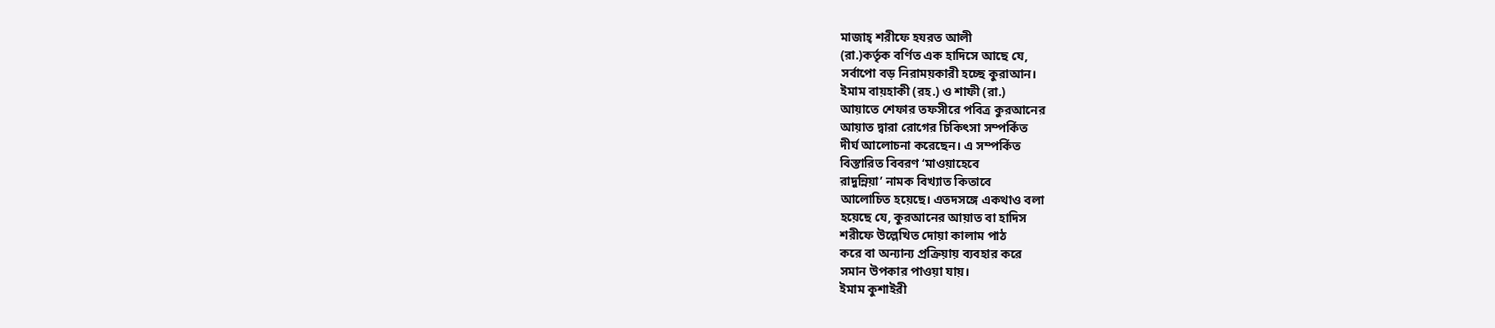মাজাহ্ শরীফে হযরত আলী
(রা.)কর্তৃক বর্ণিত এক হাদিসে আছে যে,
সর্বাপো বড় নিরাময়কারী হচ্ছে কুরাআন।
ইমাম বায়হাকী (রহ.) ও শাফী (রা.)
আয়াতে শেফার তফসীরে পবিত্র কুরআনের
আয়াত দ্বারা রোগের চিকিৎসা সম্পর্কিত
দীর্ঘ আলোচনা করেছেন। এ সম্পর্কিত
বিস্তারিত বিবরণ ‘মাওয়াহেবে
রাদুন্নিয়া’ নামক বিখ্যাত কিতাবে
আলোচিত হয়েছে। এতদসঙ্গে একথাও বলা
হয়েছে যে, কুরআনের আয়াত বা হাদিস
শরীফে উল্লেখিত দোয়া কালাম পাঠ
করে বা অন্যান্য প্রক্রিয়ায় ব্যবহার করে
সমান উপকার পাওয়া যায়।
ইমাম কুশাইরী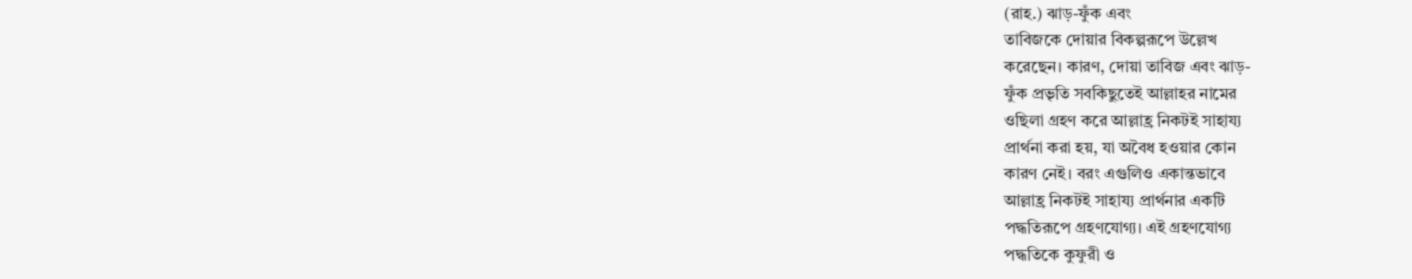(রাহ.) ঝাড়-ফুঁক এবং
তাবিজকে দোয়ার বিকল্পরূপে উল্লেখ
করেছেন। কারণ, দোয়া তাবিজ এবং ঝাড়-
ফুঁক প্রভৃতি সবকিছুতেই আল্লাহর নামের
ওছিলা গ্রহণ করে আল্লাহ্র নিকটই সাহায্য
প্রার্থনা করা হয়, যা অবৈধ হওয়ার কোন
কারণ নেই। বরং এগুলিও একান্তভাবে
আল্লাহ্র নিকটই সাহায্য প্রার্থনার একটি
পদ্ধতিরূপে গ্রহণযোগ্য। এই গ্রহণযোগ্য
পদ্ধতিকে কুফুরী ও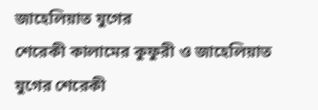জাহেলিয়াত যুগের
শেরেকী কালামের কুফুরী ও জাহেলিয়াত
যুগের শেরেকী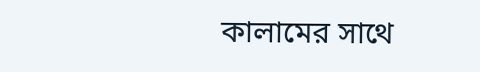কালামের সাথে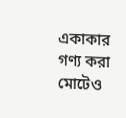একাকার
গণ্য করা মোটেও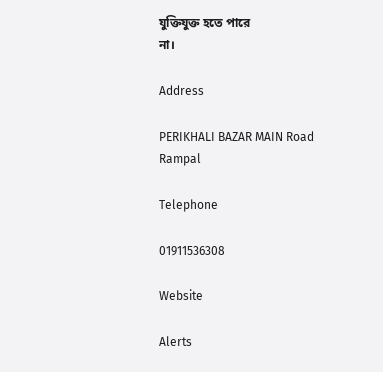যুক্তিযুক্ত হতে পারে
না।

Address

PERIKHALI BAZAR MAIN Road
Rampal

Telephone

01911536308

Website

Alerts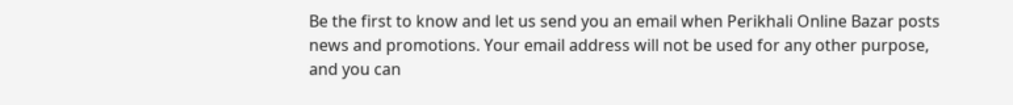Be the first to know and let us send you an email when Perikhali Online Bazar posts news and promotions. Your email address will not be used for any other purpose, and you can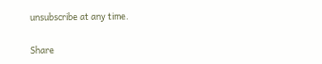unsubscribe at any time.

Share